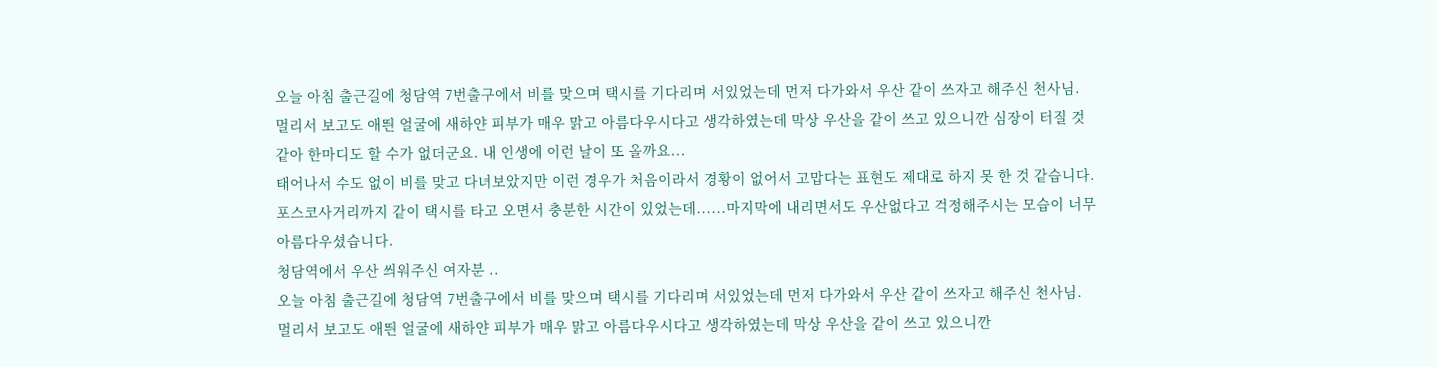오늘 아침 출근길에 청담역 7번출구에서 비를 맞으며 택시를 기다리며 서있었는데 먼저 다가와서 우산 같이 쓰자고 해주신 천사님.
멀리서 보고도 애띈 얼굴에 새하얀 피부가 매우 맑고 아름다우시다고 생각하였는데 막상 우산을 같이 쓰고 있으니깐 심장이 터질 것 같아 한마디도 할 수가 없더군요. 내 인생에 이런 날이 또 올까요...
태어나서 수도 없이 비를 맞고 다녀보았지만 이런 경우가 처음이라서 경황이 없어서 고맙다는 표현도 제대로 하지 못 한 것 같습니다. 포스코사거리까지 같이 택시를 타고 오면서 충분한 시간이 있었는데......마지막에 내리면서도 우산없다고 걱정해주시는 모습이 너무 아름다우셨습니다.
청담역에서 우산 씌워주신 여자분 ..
오늘 아침 출근길에 청담역 7번출구에서 비를 맞으며 택시를 기다리며 서있었는데 먼저 다가와서 우산 같이 쓰자고 해주신 천사님.
멀리서 보고도 애띈 얼굴에 새하얀 피부가 매우 맑고 아름다우시다고 생각하였는데 막상 우산을 같이 쓰고 있으니깐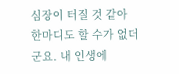심장이 터질 것 같아 한마디도 할 수가 없더군요. 내 인생에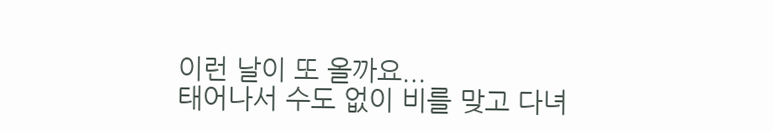이런 날이 또 올까요...
태어나서 수도 없이 비를 맞고 다녀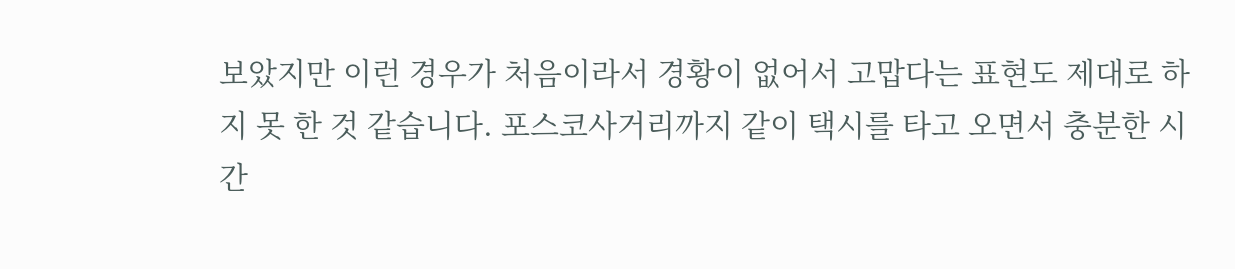보았지만 이런 경우가 처음이라서 경황이 없어서 고맙다는 표현도 제대로 하지 못 한 것 같습니다. 포스코사거리까지 같이 택시를 타고 오면서 충분한 시간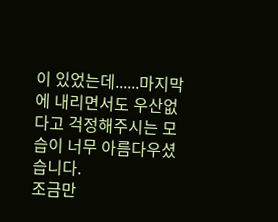이 있었는데......마지막에 내리면서도 우산없다고 걱정해주시는 모습이 너무 아름다우셨습니다.
조금만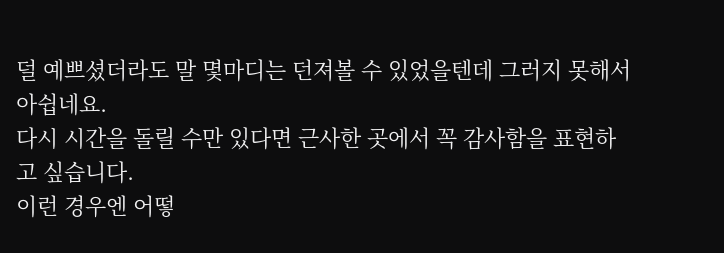덜 예쁘셨더라도 말 몇마디는 던져볼 수 있었을텐데 그러지 못해서 아쉽네요.
다시 시간을 돌릴 수만 있다면 근사한 곳에서 꼭 감사함을 표현하고 싶습니다.
이런 경우엔 어떻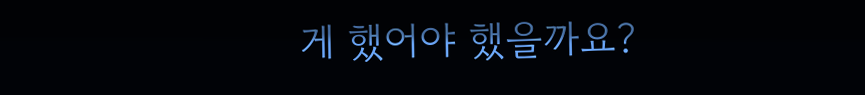게 했어야 했을까요?